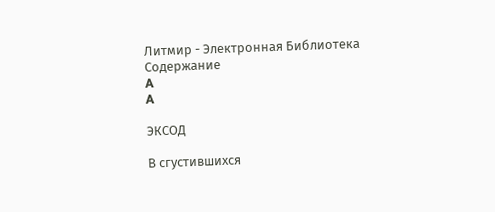Литмир - Электронная Библиотека
Содержание
A
A

ЭКСОД

В сгустившихся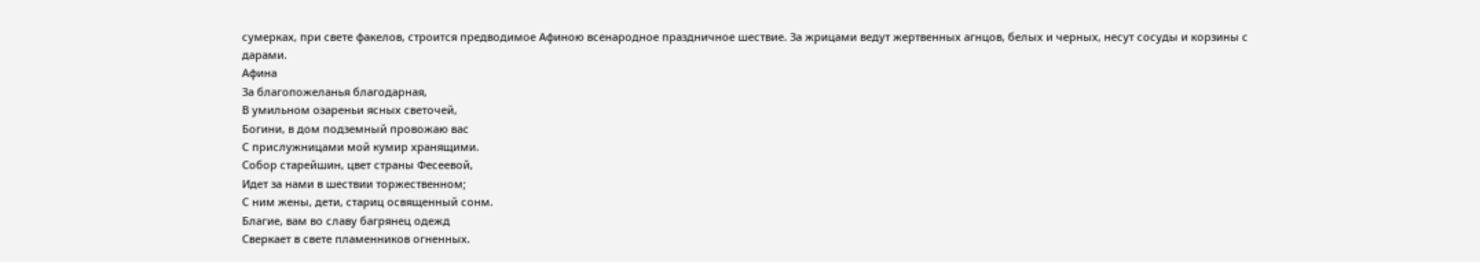сумерках, при свете факелов, строится предводимое Афиною всенародное праздничное шествие. За жрицами ведут жертвенных агнцов, белых и черных, несут сосуды и корзины с дарами.
Афина
За благопожеланья благодарная,
В умильном озареньи ясных светочей,
Богини, в дом подземный провожаю вас
С прислужницами мой кумир хранящими.
Собор старейшин, цвет страны Фесеевой,
Идет за нами в шествии торжественном;
С ним жены, дети, стариц освященный сонм.
Благие, вам во славу багрянец одежд
Сверкает в свете пламенников огненных.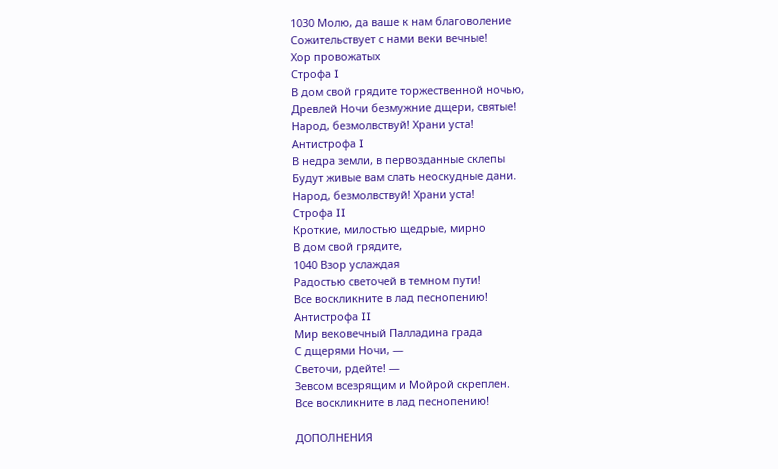1030 Молю, да ваше к нам благоволение
Сожительствует с нами веки вечные!
Хор провожатых
Строфа I
В дом свой грядите торжественной ночью,
Древлей Ночи безмужние дщери, святые!
Народ, безмолвствуй! Храни уста!
Антистрофа I
В недра земли, в первозданные склепы
Будут живые вам слать неоскудные дани.
Народ, безмолвствуй! Храни уста!
Строфа II
Кроткие, милостью щедрые, мирно
В дом свой грядите,
1040 Взор услаждая
Радостью светочей в темном пути!
Все воскликните в лад песнопению!
Антистрофа II
Мир вековечный Палладина града
С дщерями Ночи, —
Светочи, рдейте! —
Зевсом всезрящим и Мойрой скреплен.
Все воскликните в лад песнопению!

ДОПОЛНЕНИЯ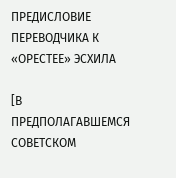ПРЕДИСЛОВИЕ ПЕРЕВОДЧИКА К «ОРЕСТЕЕ» ЭСХИЛА

[В ПРЕДПОЛАГАВШЕМСЯ СОВЕТСКОМ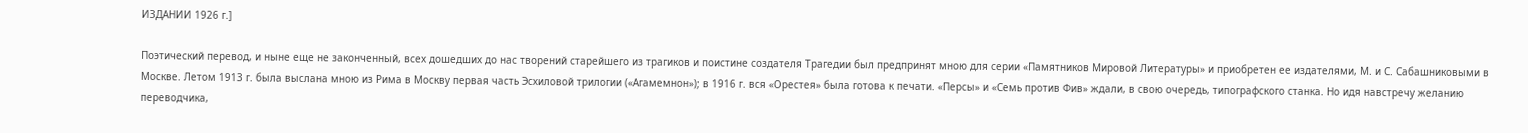ИЗДАНИИ 1926 г.]

Поэтический перевод, и ныне еще не законченный, всех дошедших до нас творений старейшего из трагиков и поистине создателя Трагедии был предпринят мною для серии «Памятников Мировой Литературы» и приобретен ее издателями, М. и С. Сабашниковыми в Москве. Летом 1913 г. была выслана мною из Рима в Москву первая часть Эсхиловой трилогии («Агамемнон»); в 1916 г. вся «Орестея» была готова к печати. «Персы» и «Семь против Фив» ждали, в свою очередь, типографского станка. Но идя навстречу желанию переводчика,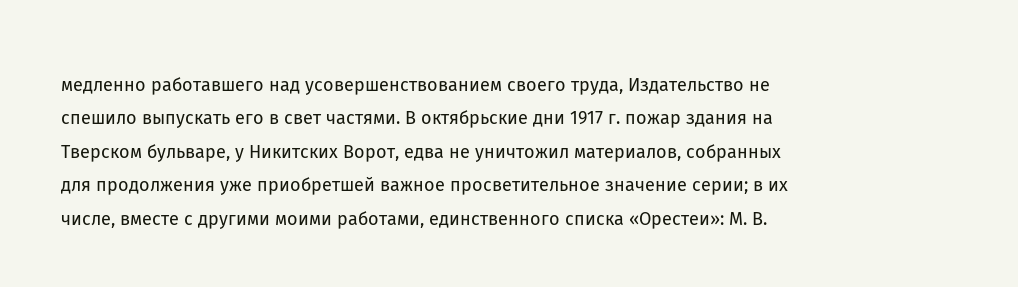медленно работавшего над усовершенствованием своего труда, Издательство не спешило выпускать его в свет частями. В октябрьские дни 1917 г. пожар здания на Тверском бульваре, у Никитских Ворот, едва не уничтожил материалов, собранных для продолжения уже приобретшей важное просветительное значение серии; в их числе, вместе с другими моими работами, единственного списка «Орестеи»: М. В.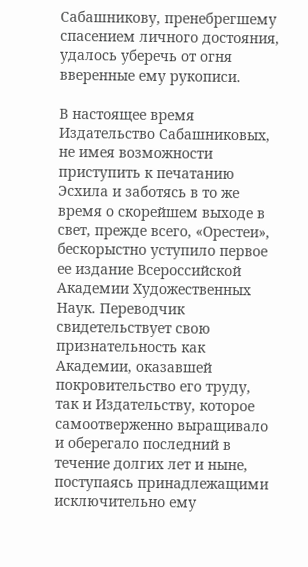Сабашникову, пренебрегшему спасением личного достояния, удалось уберечь от огня вверенные ему рукописи.

В настоящее время Издательство Сабашниковых, не имея возможности приступить к печатанию Эсхила и заботясь в то же время о скорейшем выходе в свет, прежде всего, «Орестеи», бескорыстно уступило первое ее издание Всероссийской Академии Художественных Наук. Переводчик свидетельствует свою признательность как Академии, оказавшей покровительство его труду, так и Издательству, которое самоотверженно выращивало и оберегало последний в течение долгих лет и ныне, поступаясь принадлежащими исключительно ему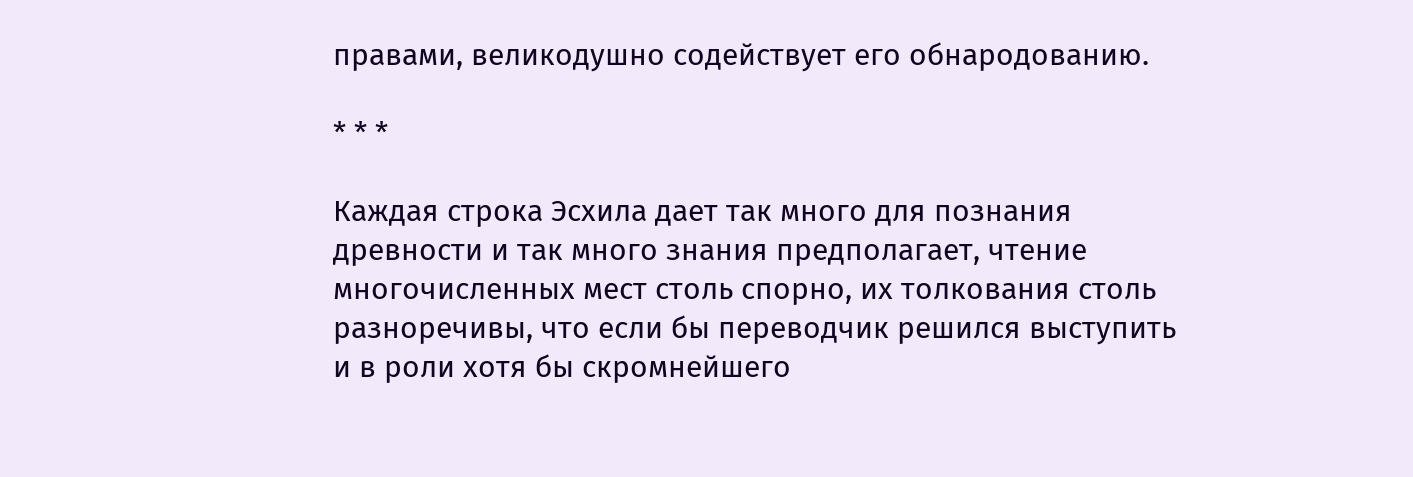правами, великодушно содействует его обнародованию.

* * *

Каждая строка Эсхила дает так много для познания древности и так много знания предполагает, чтение многочисленных мест столь спорно, их толкования столь разноречивы, что если бы переводчик решился выступить и в роли хотя бы скромнейшего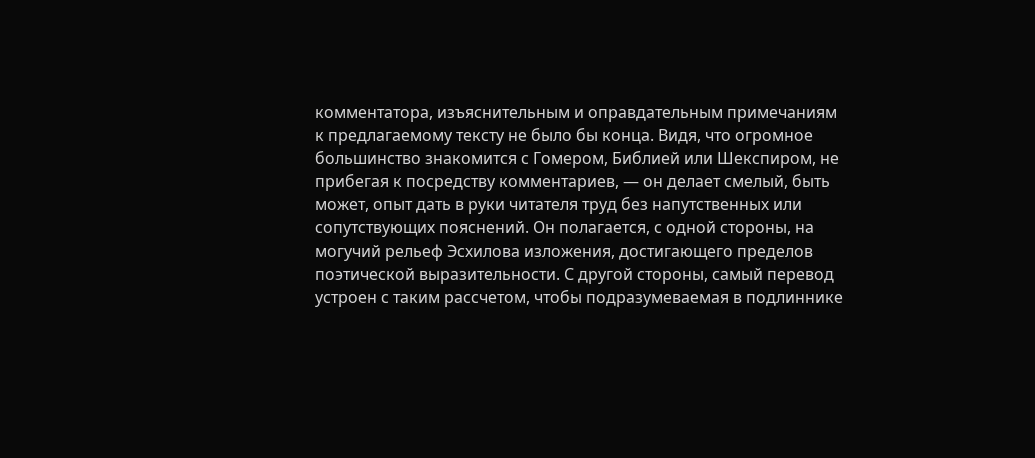комментатора, изъяснительным и оправдательным примечаниям к предлагаемому тексту не было бы конца. Видя, что огромное большинство знакомится с Гомером, Библией или Шекспиром, не прибегая к посредству комментариев, — он делает смелый, быть может, опыт дать в руки читателя труд без напутственных или сопутствующих пояснений. Он полагается, с одной стороны, на могучий рельеф Эсхилова изложения, достигающего пределов поэтической выразительности. С другой стороны, самый перевод устроен с таким рассчетом, чтобы подразумеваемая в подлиннике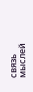связь мыслей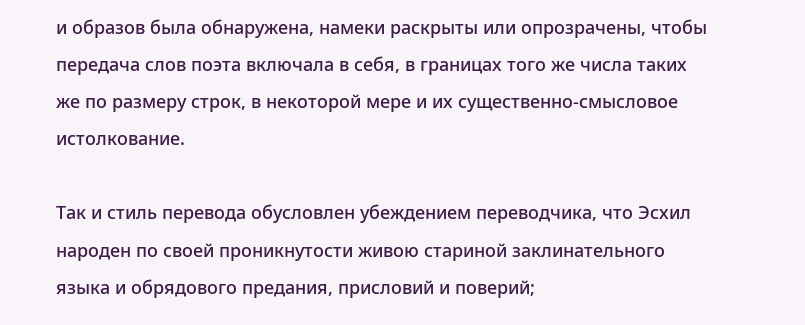и образов была обнаружена, намеки раскрыты или опрозрачены, чтобы передача слов поэта включала в себя, в границах того же числа таких же по размеру строк, в некоторой мере и их существенно-смысловое истолкование.

Так и стиль перевода обусловлен убеждением переводчика, что Эсхил народен по своей проникнутости живою стариной заклинательного языка и обрядового предания, присловий и поверий;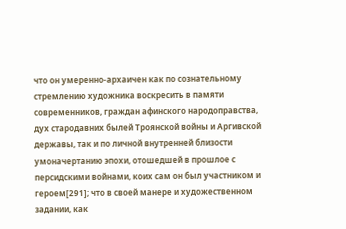что он умеренно-архаичен как по сознательному стремлению художника воскресить в памяти современников, граждан афинского народоправства, дух стародавних былей Троянской войны и Аргивской державы, так и по личной внутренней близости умоначертанию эпохи, отошедшей в прошлое с персидскими войнами, коих сам он был участником и героем[291]; что в своей манере и художественном задании, как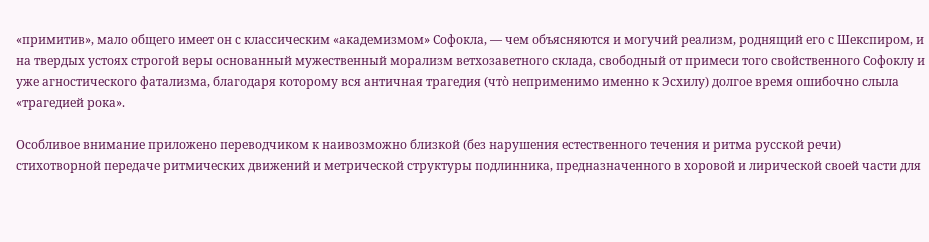«примитив», мало общего имеет он с классическим «академизмом» Софокла, — чем объясняются и могучий реализм, роднящий его с Шекспиром, и на твердых устоях строгой веры основанный мужественный морализм ветхозаветного склада, свободный от примеси того свойственного Софоклу и уже агностического фатализма, благодаря которому вся античная трагедия (что̀ неприменимо именно к Эсхилу) долгое время ошибочно слыла «трагедией рока».

Особливое внимание приложено переводчиком к наивозможно близкой (без нарушения естественного течения и ритма русской речи) стихотворной передаче ритмических движений и метрической структуры подлинника, предназначенного в хоровой и лирической своей части для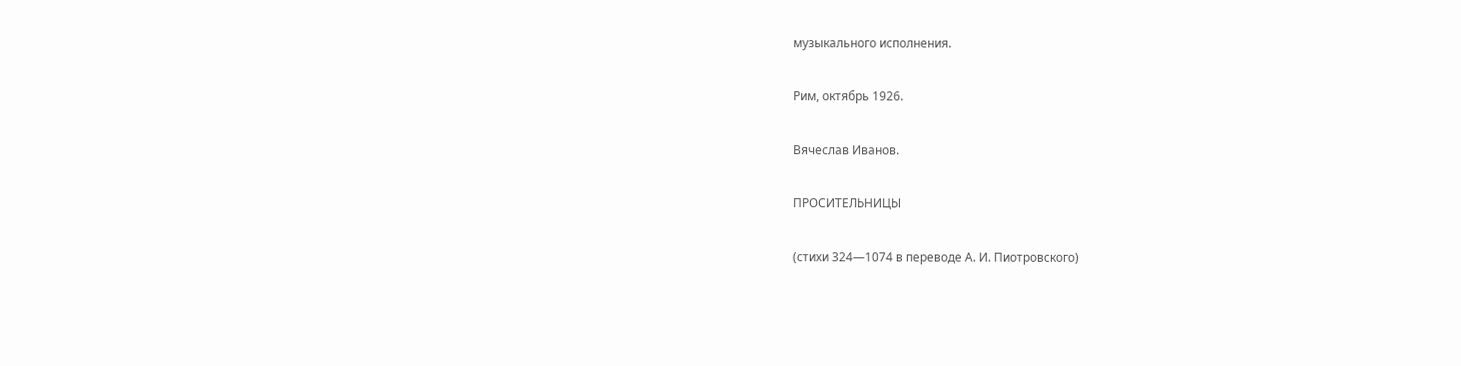музыкального исполнения.

Рим, октябрь 1926.

Вячеслав Иванов.

ПРОСИТЕЛЬНИЦЫ

(стихи 324—1074 в переводе А. И. Пиотровского)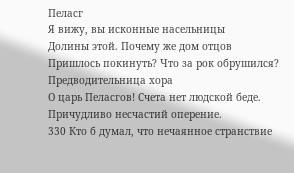Пеласг
Я вижу, вы исконные насельницы
Долины этой. Почему же дом отцов
Пришлось покинуть? Что за рок обрушился?
Предводительница хора
О царь Пеласгов! Счета нет людской беде.
Причудливо несчастий оперение.
330 Кто б думал, что нечаянное странствие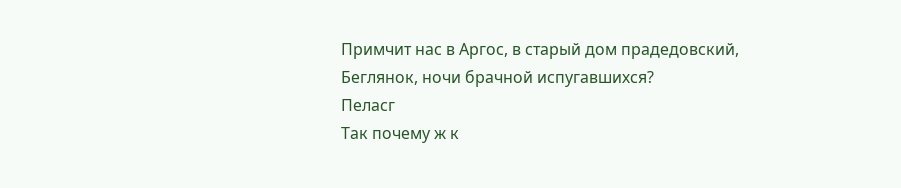Примчит нас в Аргос, в старый дом прадедовский,
Беглянок, ночи брачной испугавшихся?
Пеласг
Так почему ж к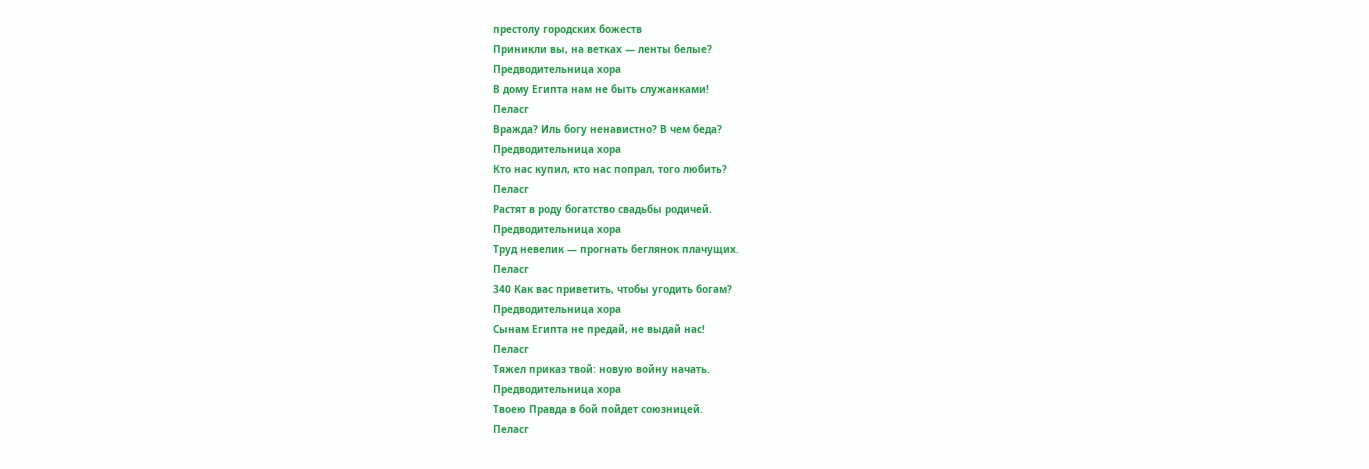престолу городских божеств
Приникли вы, на ветках — ленты белые?
Предводительница хора
В дому Египта нам не быть служанками!
Пеласг
Вражда? Иль богу ненавистно? В чем беда?
Предводительница хора
Кто нас купил, кто нас попрал, того любить?
Пеласг
Растят в роду богатство свадьбы родичей.
Предводительница хора
Труд невелик — прогнать беглянок плачущих.
Пеласг
340 Как вас приветить, чтобы угодить богам?
Предводительница хора
Сынам Египта не предай, не выдай нас!
Пеласг
Тяжел приказ твой: новую войну начать.
Предводительница хора
Твоею Правда в бой пойдет союзницей.
Пеласг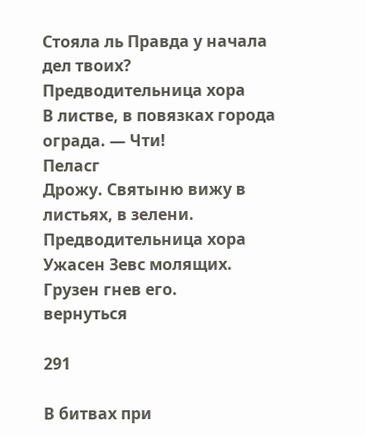Стояла ль Правда у начала дел твоих?
Предводительница хора
В листве, в повязках города ограда. — Чти!
Пеласг
Дрожу. Святыню вижу в листьях, в зелени.
Предводительница хора
Ужасен Зевс молящих. Грузен гнев его.
вернуться

291

В битвах при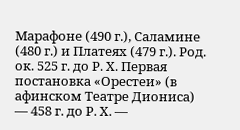Марафоне (490 г.), Саламине (480 г.) и Платеях (479 г.). Род. ок. 525 г. до Р. Х. Первая постановка «Орестеи» (в афинском Театре Диониса) — 458 г. до Р. Х. —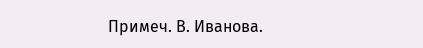Примеч. В. Иванова.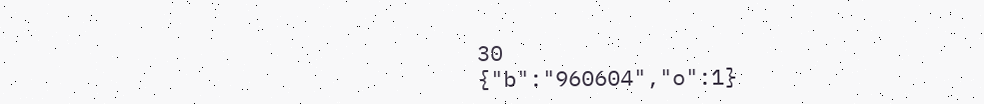30
{"b":"960604","o":1}